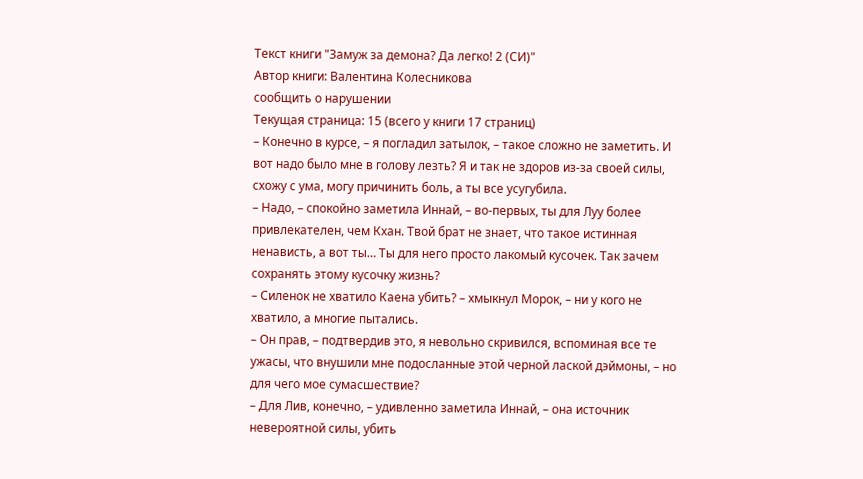Текст книги "Замуж за демона? Да легко! 2 (СИ)"
Автор книги: Валентина Колесникова
сообщить о нарушении
Текущая страница: 15 (всего у книги 17 страниц)
– Конечно в курсе, – я погладил затылок, – такое сложно не заметить. И вот надо было мне в голову лезть? Я и так не здоров из-за своей силы, схожу с ума, могу причинить боль, а ты все усугубила.
– Надо, – спокойно заметила Иннай, – во-первых, ты для Луу более привлекателен, чем Кхан. Твой брат не знает, что такое истинная ненависть, а вот ты… Ты для него просто лакомый кусочек. Так зачем сохранять этому кусочку жизнь?
– Силенок не хватило Каена убить? – хмыкнул Морок, – ни у кого не хватило, а многие пытались.
– Он прав, – подтвердив это, я невольно скривился, вспоминая все те ужасы, что внушили мне подосланные этой черной лаской дэймоны, – но для чего мое сумасшествие?
– Для Лив, конечно, – удивленно заметила Иннай, – она источник невероятной силы, убить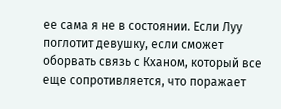ее сама я не в состоянии. Если Луу поглотит девушку, если сможет оборвать связь с Кханом, который все еще сопротивляется, что поражает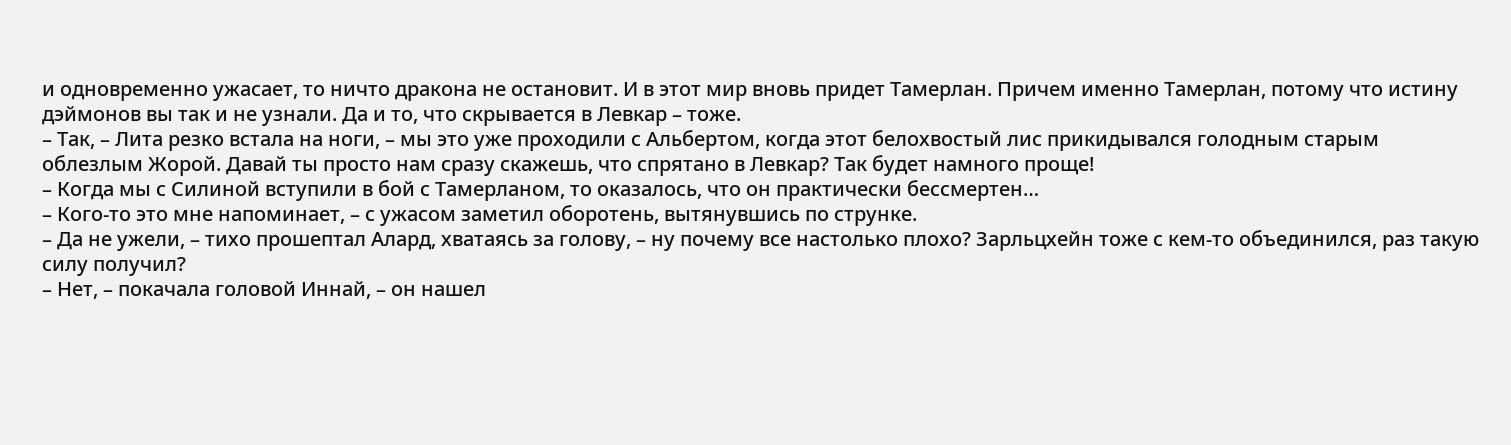и одновременно ужасает, то ничто дракона не остановит. И в этот мир вновь придет Тамерлан. Причем именно Тамерлан, потому что истину дэймонов вы так и не узнали. Да и то, что скрывается в Левкар – тоже.
– Так, – Лита резко встала на ноги, – мы это уже проходили с Альбертом, когда этот белохвостый лис прикидывался голодным старым облезлым Жорой. Давай ты просто нам сразу скажешь, что спрятано в Левкар? Так будет намного проще!
– Когда мы с Силиной вступили в бой с Тамерланом, то оказалось, что он практически бессмертен…
– Кого-то это мне напоминает, – с ужасом заметил оборотень, вытянувшись по струнке.
– Да не ужели, – тихо прошептал Алард, хватаясь за голову, – ну почему все настолько плохо? Зарльцхейн тоже с кем-то объединился, раз такую силу получил?
– Нет, – покачала головой Иннай, – он нашел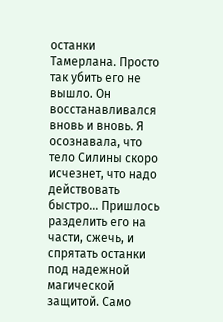останки Тамерлана. Просто так убить его не вышло. Он восстанавливался вновь и вновь. Я осознавала, что тело Силины скоро исчезнет, что надо действовать быстро… Пришлось разделить его на части, сжечь, и спрятать останки под надежной магической защитой. Само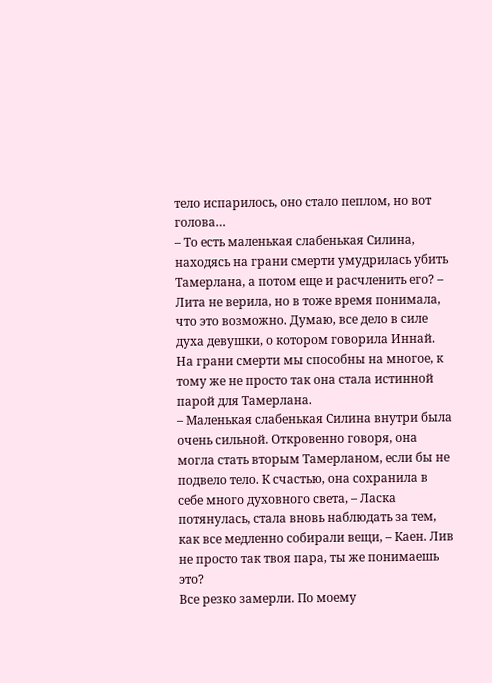тело испарилось, оно стало пеплом, но вот голова…
– То есть маленькая слабенькая Силина, находясь на грани смерти умудрилась убить Тамерлана, а потом еще и расчленить его? – Лита не верила, но в тоже время понимала, что это возможно. Думаю, все дело в силе духа девушки, о котором говорила Иннай. На грани смерти мы способны на многое, к тому же не просто так она стала истинной парой для Тамерлана.
– Маленькая слабенькая Силина внутри была очень сильной. Откровенно говоря, она могла стать вторым Тамерланом, если бы не подвело тело. К счастью, она сохранила в себе много духовного света, – Ласка потянулась, стала вновь наблюдать за тем, как все медленно собирали вещи, – Каен. Лив не просто так твоя пара, ты же понимаешь это?
Все резко замерли. По моему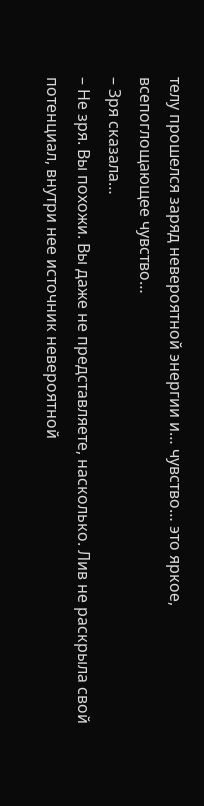телу прошелся заряд невероятной энергии и… чувство… это яркое, всепоглощающее чувство…
– Зря сказала…
– Не зря. Вы похожи. Вы даже не представляете, насколько. Лив не раскрыла свой потенциал, внутри нее источник невероятной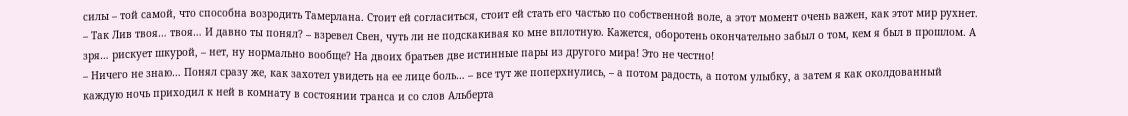силы – той самой, что способна возродить Тамерлана. Стоит ей согласиться, стоит ей стать его частью по собственной воле, а этот момент очень важен, как этот мир рухнет.
– Так Лив твоя… твоя… И давно ты понял? – взревел Свен, чуть ли не подскакивая ко мне вплотную. Кажется, оборотень окончательно забыл о том, кем я был в прошлом. А зря… рискует шкурой, – нет, ну нормально вообще? На двоих братьев две истинные пары из другого мира! Это не честно!
– Ничего не знаю… Понял сразу же, как захотел увидеть на ее лице боль… – все тут же поперхнулись, – а потом радость, а потом улыбку, а затем я как околдованный каждую ночь приходил к ней в комнату в состоянии транса и со слов Альберта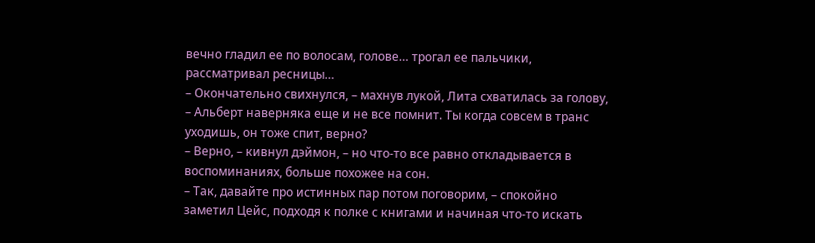вечно гладил ее по волосам, голове… трогал ее пальчики, рассматривал ресницы…
– Окончательно свихнулся, – махнув лукой, Лита схватилась за голову, – Альберт наверняка еще и не все помнит. Ты когда совсем в транс уходишь, он тоже спит, верно?
– Верно, – кивнул дэймон, – но что-то все равно откладывается в воспоминаниях, больше похожее на сон.
– Так, давайте про истинных пар потом поговорим, – спокойно заметил Цейс, подходя к полке с книгами и начиная что-то искать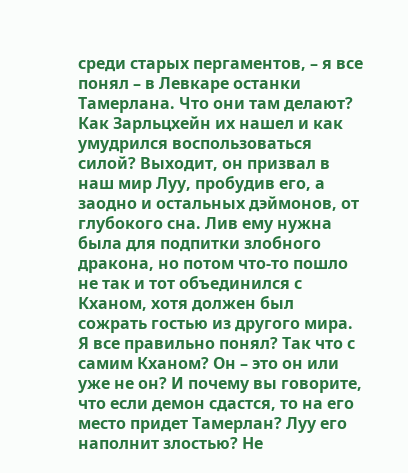среди старых пергаментов, – я все понял – в Левкаре останки Тамерлана. Что они там делают? Как Зарльцхейн их нашел и как умудрился воспользоваться силой? Выходит, он призвал в наш мир Луу, пробудив его, а заодно и остальных дэймонов, от глубокого сна. Лив ему нужна была для подпитки злобного дракона, но потом что-то пошло не так и тот объединился с Кханом, хотя должен был сожрать гостью из другого мира. Я все правильно понял? Так что с самим Кханом? Он – это он или уже не он? И почему вы говорите, что если демон сдастся, то на его место придет Тамерлан? Луу его наполнит злостью? Не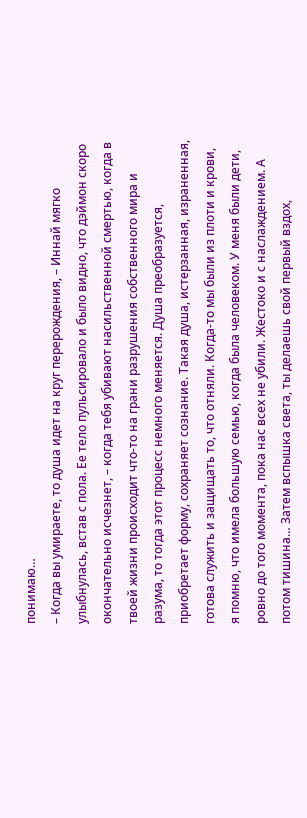понимаю…
– Когда вы умираете, то душа идет на круг перерождения, – Иннай мягко улыбнулась, встав с пола. Ее тело пульсировало и было видно, что дэймон скоро окончательно исчезнет, – когда тебя убивают насильственной смертью, когда в твоей жизни происходит что-то на грани разрушения собственного мира и разума, то тогда этот процесс немного меняется. Душа преобразуется, приобретает форму, сохраняет сознание. Такая душа, истерзанная, израненная, готова служить и защищать то, что отняли. Когда-то мы были из плоти и крови, я помню, что имела большую семью, когда была человеком. У меня были дети, ровно до того момента, пока нас всех не убили. Жестоко и с наслаждением. А потом тишина… Затем вспышка света, ты делаешь свой первый вздох,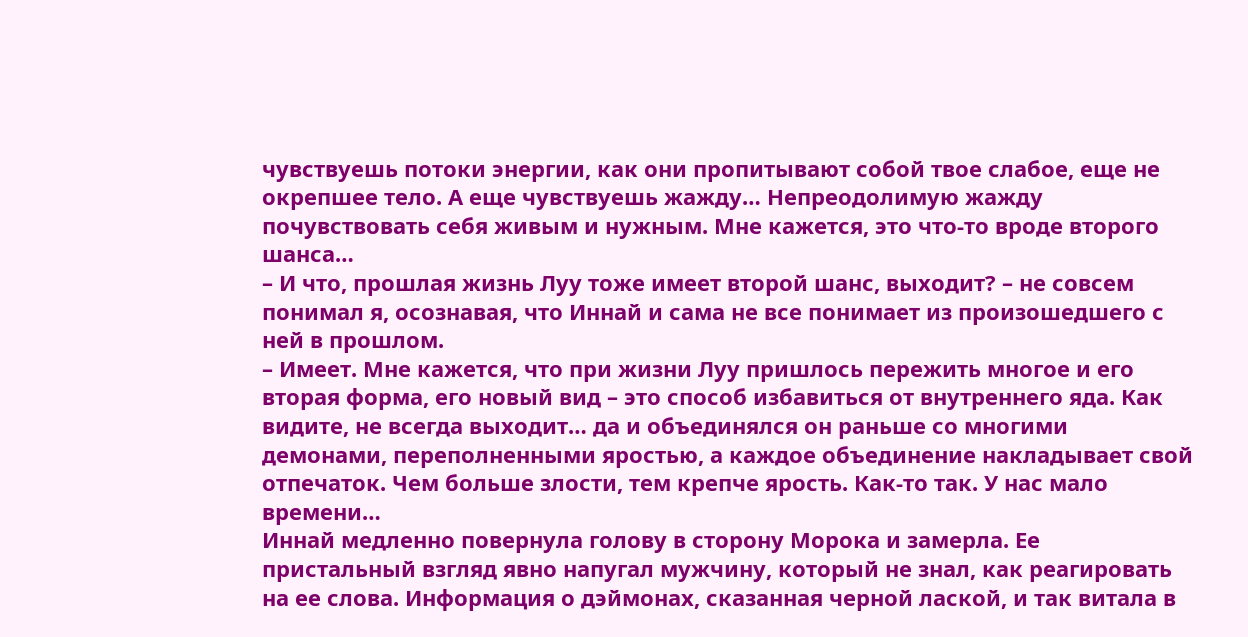чувствуешь потоки энергии, как они пропитывают собой твое слабое, еще не окрепшее тело. А еще чувствуешь жажду… Непреодолимую жажду почувствовать себя живым и нужным. Мне кажется, это что-то вроде второго шанса…
– И что, прошлая жизнь Луу тоже имеет второй шанс, выходит? – не совсем понимал я, осознавая, что Иннай и сама не все понимает из произошедшего с ней в прошлом.
– Имеет. Мне кажется, что при жизни Луу пришлось пережить многое и его вторая форма, его новый вид – это способ избавиться от внутреннего яда. Как видите, не всегда выходит… да и объединялся он раньше со многими демонами, переполненными яростью, а каждое объединение накладывает свой отпечаток. Чем больше злости, тем крепче ярость. Как-то так. У нас мало времени…
Иннай медленно повернула голову в сторону Морока и замерла. Ее пристальный взгляд явно напугал мужчину, который не знал, как реагировать на ее слова. Информация о дэймонах, сказанная черной лаской, и так витала в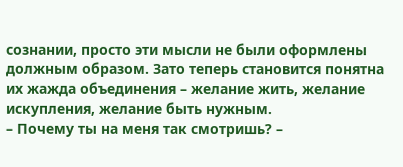сознании, просто эти мысли не были оформлены должным образом. Зато теперь становится понятна их жажда объединения – желание жить, желание искупления, желание быть нужным.
– Почему ты на меня так смотришь? –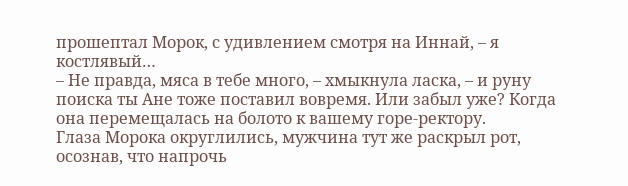прошептал Морок, с удивлением смотря на Иннай, – я костлявый…
– Не правда, мяса в тебе много, – хмыкнула ласка, – и руну поиска ты Ане тоже поставил вовремя. Или забыл уже? Когда она перемещалась на болото к вашему горе-ректору.
Глаза Морока округлились, мужчина тут же раскрыл рот, осознав, что напрочь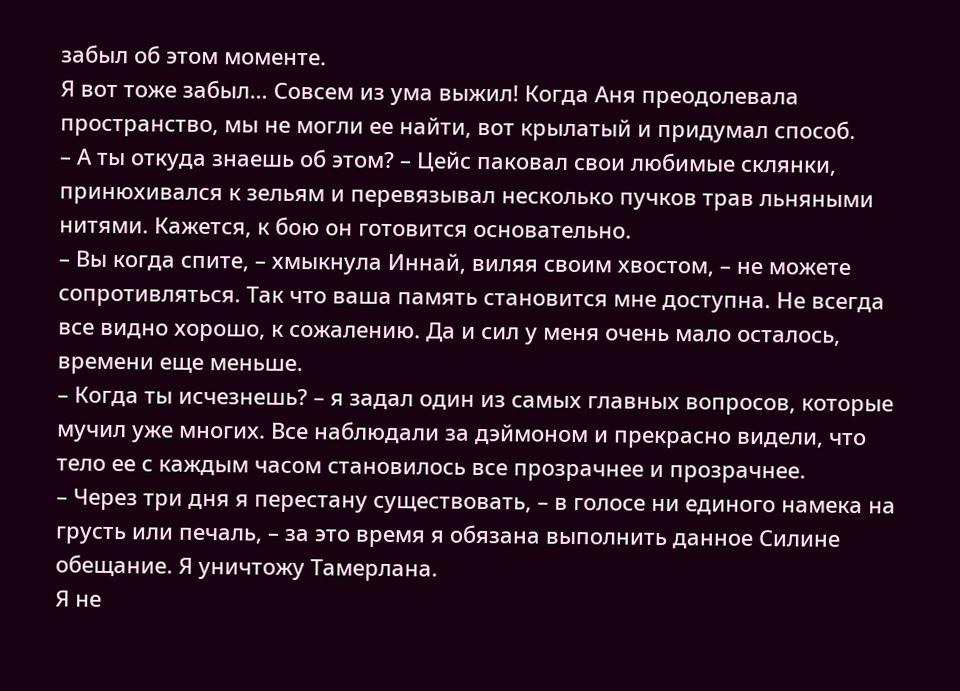забыл об этом моменте.
Я вот тоже забыл… Совсем из ума выжил! Когда Аня преодолевала пространство, мы не могли ее найти, вот крылатый и придумал способ.
– А ты откуда знаешь об этом? – Цейс паковал свои любимые склянки, принюхивался к зельям и перевязывал несколько пучков трав льняными нитями. Кажется, к бою он готовится основательно.
– Вы когда спите, – хмыкнула Иннай, виляя своим хвостом, – не можете сопротивляться. Так что ваша память становится мне доступна. Не всегда все видно хорошо, к сожалению. Да и сил у меня очень мало осталось, времени еще меньше.
– Когда ты исчезнешь? – я задал один из самых главных вопросов, которые мучил уже многих. Все наблюдали за дэймоном и прекрасно видели, что тело ее с каждым часом становилось все прозрачнее и прозрачнее.
– Через три дня я перестану существовать, – в голосе ни единого намека на грусть или печаль, – за это время я обязана выполнить данное Силине обещание. Я уничтожу Тамерлана.
Я не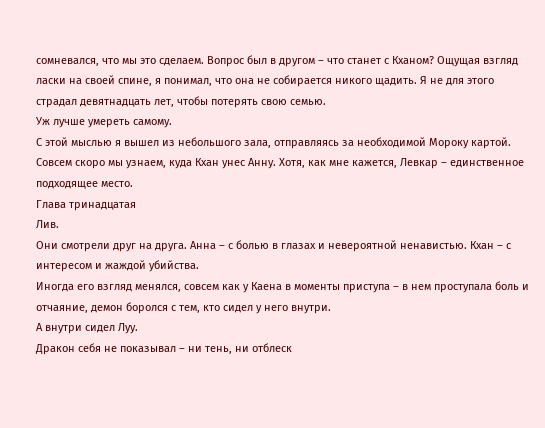сомневался, что мы это сделаем. Вопрос был в другом – что станет с Кханом? Ощущая взгляд ласки на своей спине, я понимал, что она не собирается никого щадить. Я не для этого страдал девятнадцать лет, чтобы потерять свою семью.
Уж лучше умереть самому.
С этой мыслью я вышел из небольшого зала, отправляясь за необходимой Мороку картой.
Совсем скоро мы узнаем, куда Кхан унес Анну. Хотя, как мне кажется, Левкар – единственное подходящее место.
Глава тринадцатая
Лив.
Они смотрели друг на друга. Анна – с болью в глазах и невероятной ненавистью. Кхан – с интересом и жаждой убийства.
Иногда его взгляд менялся, совсем как у Каена в моменты приступа – в нем проступала боль и отчаяние, демон боролся с тем, кто сидел у него внутри.
А внутри сидел Луу.
Дракон себя не показывал – ни тень, ни отблеск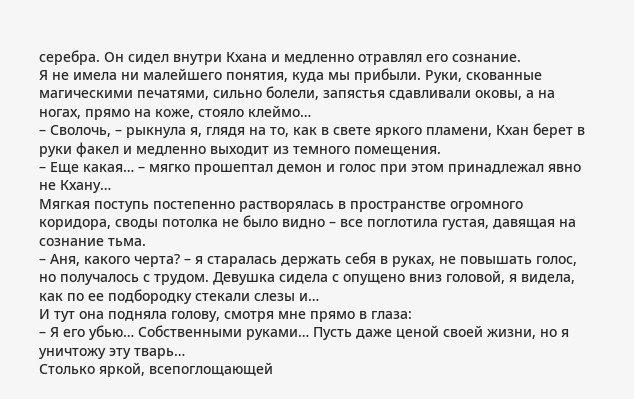серебра. Он сидел внутри Кхана и медленно отравлял его сознание.
Я не имела ни малейшего понятия, куда мы прибыли. Руки, скованные магическими печатями, сильно болели, запястья сдавливали оковы, а на ногах, прямо на коже, стояло клеймо…
– Сволочь, – рыкнула я, глядя на то, как в свете яркого пламени, Кхан берет в руки факел и медленно выходит из темного помещения.
– Еще какая… – мягко прошептал демон и голос при этом принадлежал явно не Кхану…
Мягкая поступь постепенно растворялась в пространстве огромного коридора, своды потолка не было видно – все поглотила густая, давящая на сознание тьма.
– Аня, какого черта? – я старалась держать себя в руках, не повышать голос, но получалось с трудом. Девушка сидела с опущено вниз головой, я видела, как по ее подбородку стекали слезы и…
И тут она подняла голову, смотря мне прямо в глаза:
– Я его убью… Собственными руками… Пусть даже ценой своей жизни, но я уничтожу эту тварь…
Столько яркой, всепоглощающей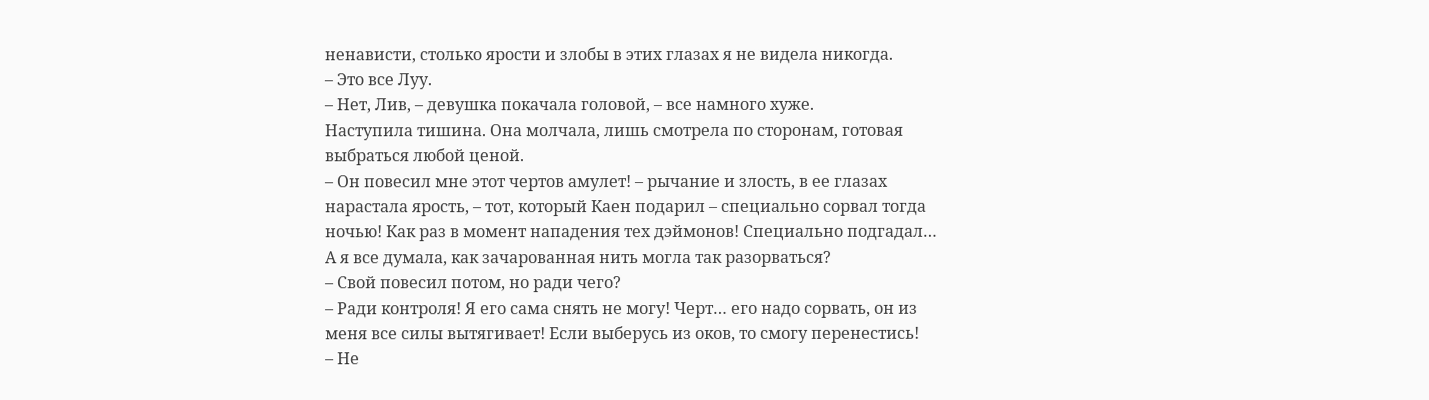ненависти, столько ярости и злобы в этих глазах я не видела никогда.
– Это все Луу.
– Нет, Лив, – девушка покачала головой, – все намного хуже.
Наступила тишина. Она молчала, лишь смотрела по сторонам, готовая выбраться любой ценой.
– Он повесил мне этот чертов амулет! – рычание и злость, в ее глазах нарастала ярость, – тот, который Каен подарил – специально сорвал тогда ночью! Как раз в момент нападения тех дэймонов! Специально подгадал… А я все думала, как зачарованная нить могла так разорваться?
– Свой повесил потом, но ради чего?
– Ради контроля! Я его сама снять не могу! Черт… его надо сорвать, он из меня все силы вытягивает! Если выберусь из оков, то смогу перенестись!
– Не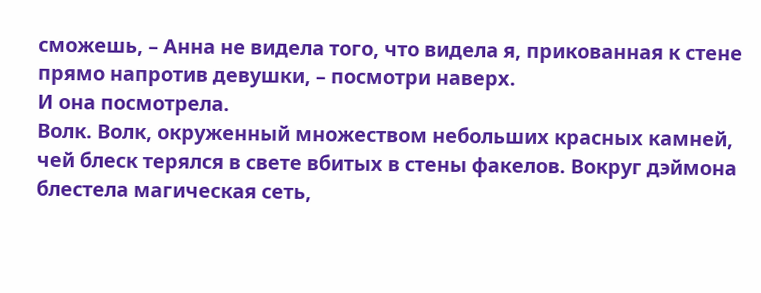сможешь, – Анна не видела того, что видела я, прикованная к стене прямо напротив девушки, – посмотри наверх.
И она посмотрела.
Волк. Волк, окруженный множеством небольших красных камней, чей блеск терялся в свете вбитых в стены факелов. Вокруг дэймона блестела магическая сеть,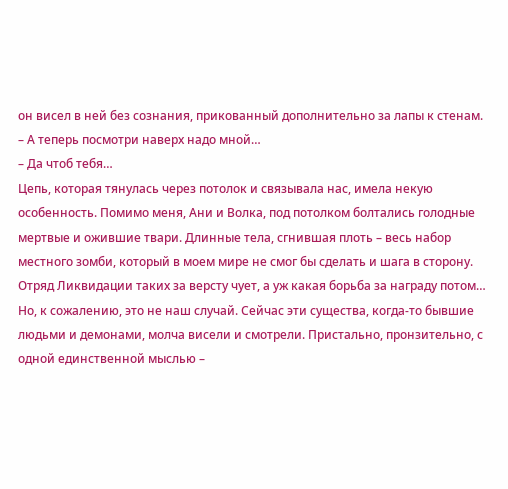он висел в ней без сознания, прикованный дополнительно за лапы к стенам.
– А теперь посмотри наверх надо мной…
– Да чтоб тебя…
Цепь, которая тянулась через потолок и связывала нас, имела некую особенность. Помимо меня, Ани и Волка, под потолком болтались голодные мертвые и ожившие твари. Длинные тела, сгнившая плоть – весь набор местного зомби, который в моем мире не смог бы сделать и шага в сторону. Отряд Ликвидации таких за версту чует, а уж какая борьба за награду потом…
Но, к сожалению, это не наш случай. Сейчас эти существа, когда-то бывшие людьми и демонами, молча висели и смотрели. Пристально, пронзительно, с одной единственной мыслью –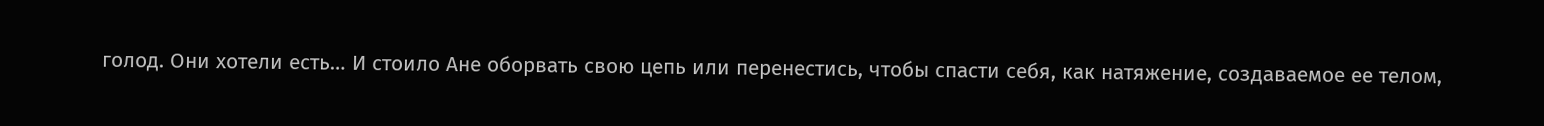голод. Они хотели есть… И стоило Ане оборвать свою цепь или перенестись, чтобы спасти себя, как натяжение, создаваемое ее телом,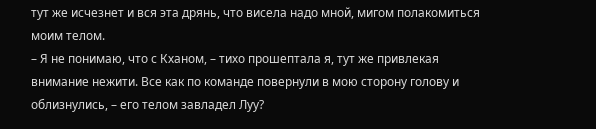тут же исчезнет и вся эта дрянь, что висела надо мной, мигом полакомиться моим телом.
– Я не понимаю, что с Кханом, – тихо прошептала я, тут же привлекая внимание нежити. Все как по команде повернули в мою сторону голову и облизнулись, – его телом завладел Луу?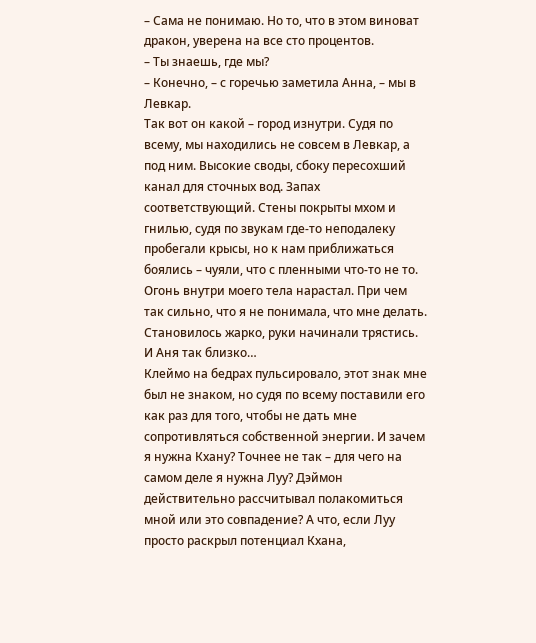– Сама не понимаю. Но то, что в этом виноват дракон, уверена на все сто процентов.
– Ты знаешь, где мы?
– Конечно, – с горечью заметила Анна, – мы в Левкар.
Так вот он какой – город изнутри. Судя по всему, мы находились не совсем в Левкар, а под ним. Высокие своды, сбоку пересохший канал для сточных вод. Запах соответствующий. Стены покрыты мхом и гнилью, судя по звукам где-то неподалеку пробегали крысы, но к нам приближаться боялись – чуяли, что с пленными что-то не то.
Огонь внутри моего тела нарастал. При чем так сильно, что я не понимала, что мне делать. Становилось жарко, руки начинали трястись.
И Аня так близко…
Клеймо на бедрах пульсировало, этот знак мне был не знаком, но судя по всему поставили его как раз для того, чтобы не дать мне сопротивляться собственной энергии. И зачем я нужна Кхану? Точнее не так – для чего на самом деле я нужна Луу? Дэймон действительно рассчитывал полакомиться мной или это совпадение? А что, если Луу просто раскрыл потенциал Кхана,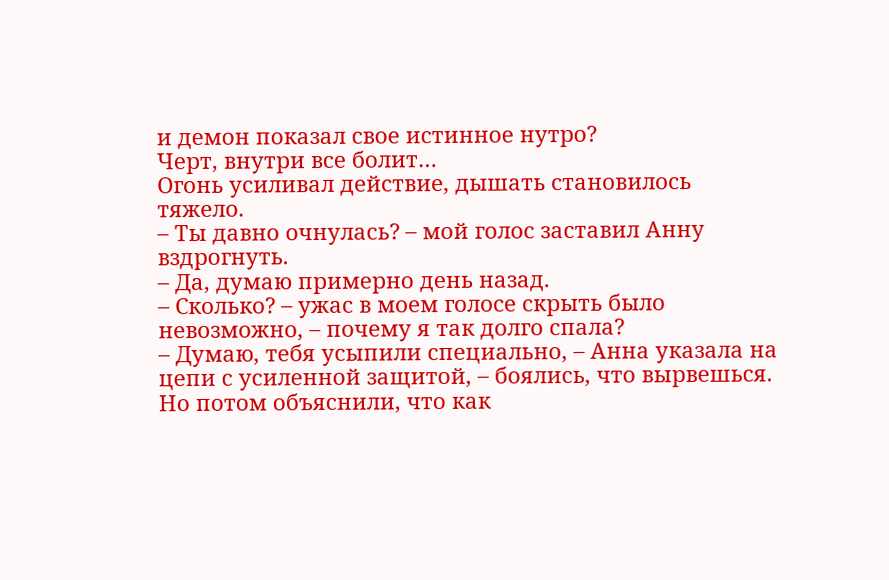и демон показал свое истинное нутро?
Черт, внутри все болит…
Огонь усиливал действие, дышать становилось тяжело.
– Ты давно очнулась? – мой голос заставил Анну вздрогнуть.
– Да, думаю примерно день назад.
– Сколько? – ужас в моем голосе скрыть было невозможно, – почему я так долго спала?
– Думаю, тебя усыпили специально, – Анна указала на цепи с усиленной защитой, – боялись, что вырвешься. Но потом объяснили, что как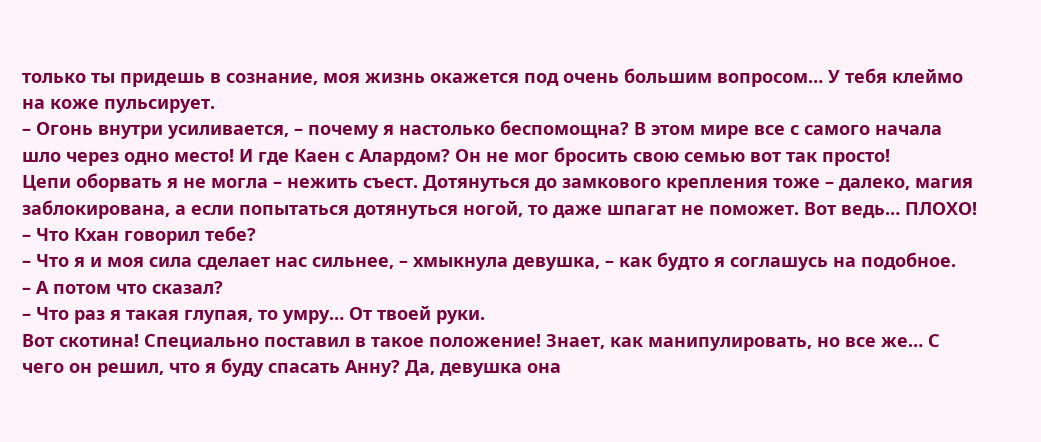только ты придешь в сознание, моя жизнь окажется под очень большим вопросом… У тебя клеймо на коже пульсирует.
– Огонь внутри усиливается, – почему я настолько беспомощна? В этом мире все с самого начала шло через одно место! И где Каен с Алардом? Он не мог бросить свою семью вот так просто!
Цепи оборвать я не могла – нежить съест. Дотянуться до замкового крепления тоже – далеко, магия заблокирована, а если попытаться дотянуться ногой, то даже шпагат не поможет. Вот ведь… ПЛОХО!
– Что Кхан говорил тебе?
– Что я и моя сила сделает нас сильнее, – хмыкнула девушка, – как будто я соглашусь на подобное.
– А потом что сказал?
– Что раз я такая глупая, то умру… От твоей руки.
Вот скотина! Специально поставил в такое положение! Знает, как манипулировать, но все же… С чего он решил, что я буду спасать Анну? Да, девушка она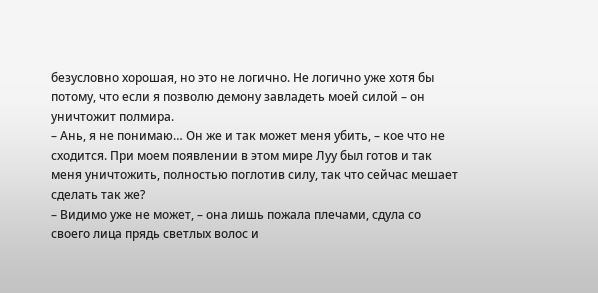безусловно хорошая, но это не логично. Не логично уже хотя бы потому, что если я позволю демону завладеть моей силой – он уничтожит полмира.
– Ань, я не понимаю… Он же и так может меня убить, – кое что не сходится. При моем появлении в этом мире Луу был готов и так меня уничтожить, полностью поглотив силу, так что сейчас мешает сделать так же?
– Видимо уже не может, – она лишь пожала плечами, сдула со своего лица прядь светлых волос и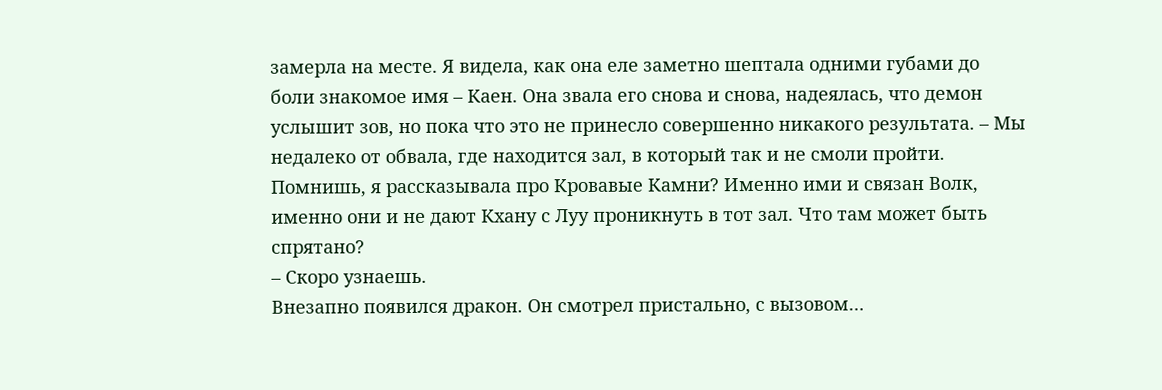замерла на месте. Я видела, как она еле заметно шептала одними губами до боли знакомое имя – Каен. Она звала его снова и снова, надеялась, что демон услышит зов, но пока что это не принесло совершенно никакого результата. – Мы недалеко от обвала, где находится зал, в который так и не смоли пройти. Помнишь, я рассказывала про Кровавые Камни? Именно ими и связан Волк, именно они и не дают Кхану с Луу проникнуть в тот зал. Что там может быть спрятано?
– Скоро узнаешь.
Внезапно появился дракон. Он смотрел пристально, с вызовом…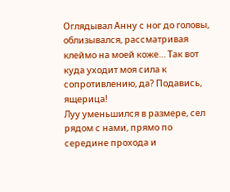Оглядывал Анну с ног до головы, облизывался, рассматривая клеймо на моей коже… Так вот куда уходит моя сила к сопротивлению, да? Подавись, ящерица!
Луу уменьшился в размере, сел рядом с нами, прямо по середине прохода и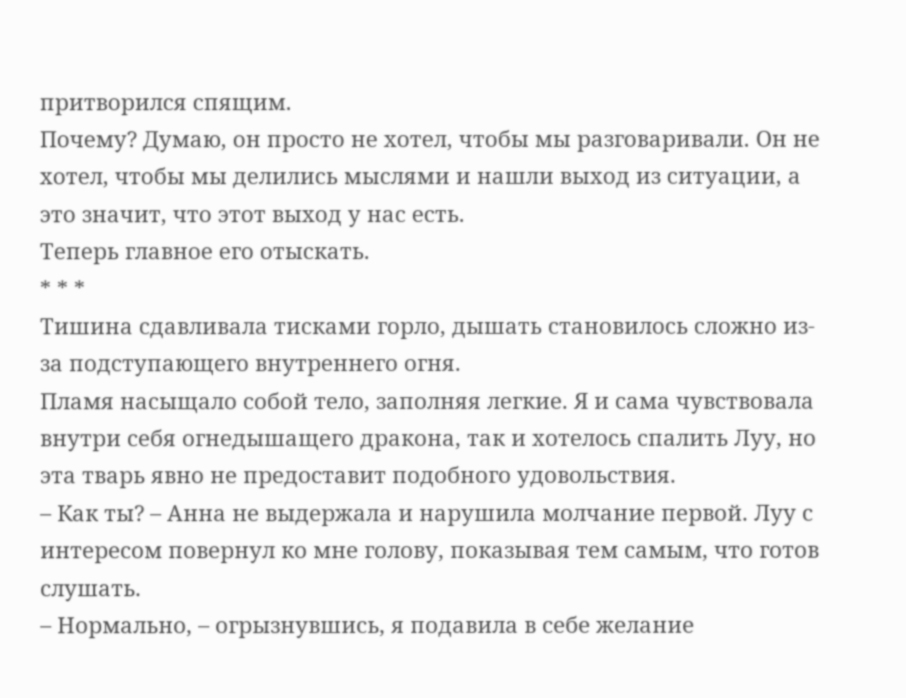притворился спящим.
Почему? Думаю, он просто не хотел, чтобы мы разговаривали. Он не хотел, чтобы мы делились мыслями и нашли выход из ситуации, а это значит, что этот выход у нас есть.
Теперь главное его отыскать.
* * *
Тишина сдавливала тисками горло, дышать становилось сложно из-за подступающего внутреннего огня.
Пламя насыщало собой тело, заполняя легкие. Я и сама чувствовала внутри себя огнедышащего дракона, так и хотелось спалить Луу, но эта тварь явно не предоставит подобного удовольствия.
– Как ты? – Анна не выдержала и нарушила молчание первой. Луу с интересом повернул ко мне голову, показывая тем самым, что готов слушать.
– Нормально, – огрызнувшись, я подавила в себе желание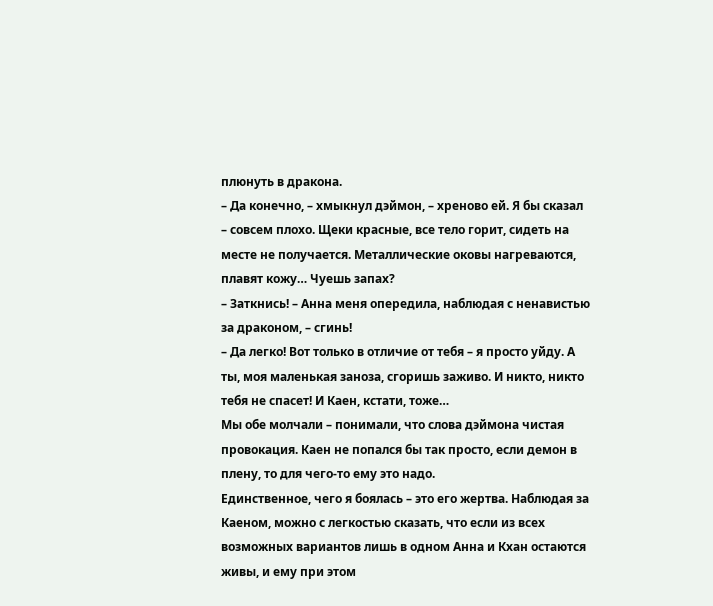плюнуть в дракона.
– Да конечно, – хмыкнул дэймон, – хреново ей. Я бы сказал – совсем плохо. Щеки красные, все тело горит, сидеть на месте не получается. Металлические оковы нагреваются, плавят кожу… Чуешь запах?
– Заткнись! – Анна меня опередила, наблюдая с ненавистью за драконом, – сгинь!
– Да легко! Вот только в отличие от тебя – я просто уйду. А ты, моя маленькая заноза, сгоришь заживо. И никто, никто тебя не спасет! И Каен, кстати, тоже…
Мы обе молчали – понимали, что слова дэймона чистая провокация. Каен не попался бы так просто, если демон в плену, то для чего-то ему это надо.
Единственное, чего я боялась – это его жертва. Наблюдая за Каеном, можно с легкостью сказать, что если из всех возможных вариантов лишь в одном Анна и Кхан остаются живы, и ему при этом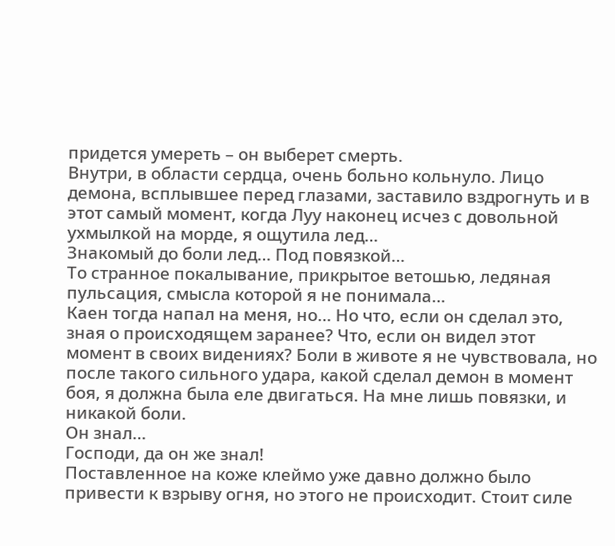придется умереть – он выберет смерть.
Внутри, в области сердца, очень больно кольнуло. Лицо демона, всплывшее перед глазами, заставило вздрогнуть и в этот самый момент, когда Луу наконец исчез с довольной ухмылкой на морде, я ощутила лед…
Знакомый до боли лед… Под повязкой…
То странное покалывание, прикрытое ветошью, ледяная пульсация, смысла которой я не понимала…
Каен тогда напал на меня, но… Но что, если он сделал это, зная о происходящем заранее? Что, если он видел этот момент в своих видениях? Боли в животе я не чувствовала, но после такого сильного удара, какой сделал демон в момент боя, я должна была еле двигаться. На мне лишь повязки, и никакой боли.
Он знал…
Господи, да он же знал!
Поставленное на коже клеймо уже давно должно было привести к взрыву огня, но этого не происходит. Стоит силе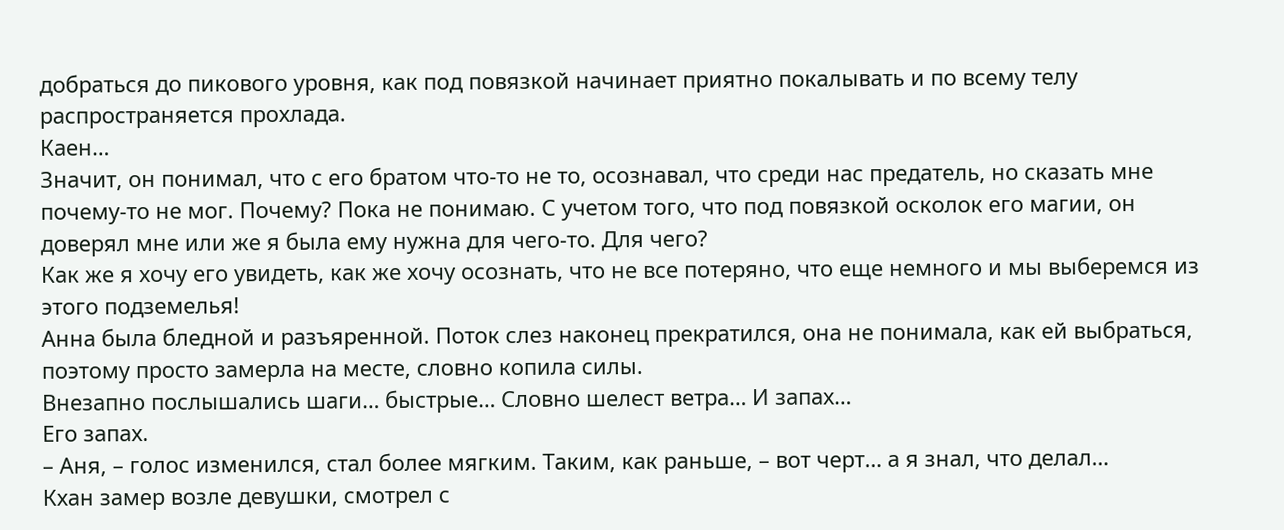добраться до пикового уровня, как под повязкой начинает приятно покалывать и по всему телу распространяется прохлада.
Каен…
Значит, он понимал, что с его братом что-то не то, осознавал, что среди нас предатель, но сказать мне почему-то не мог. Почему? Пока не понимаю. С учетом того, что под повязкой осколок его магии, он доверял мне или же я была ему нужна для чего-то. Для чего?
Как же я хочу его увидеть, как же хочу осознать, что не все потеряно, что еще немного и мы выберемся из этого подземелья!
Анна была бледной и разъяренной. Поток слез наконец прекратился, она не понимала, как ей выбраться, поэтому просто замерла на месте, словно копила силы.
Внезапно послышались шаги… быстрые… Словно шелест ветра… И запах…
Его запах.
– Аня, – голос изменился, стал более мягким. Таким, как раньше, – вот черт… а я знал, что делал…
Кхан замер возле девушки, смотрел с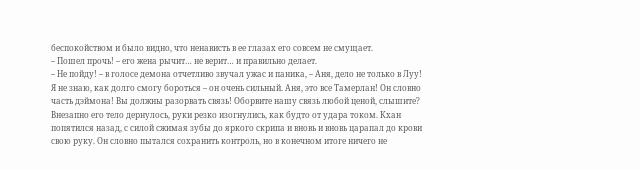беспокойством и было видно, что ненависть в ее глазах его совсем не смущает.
– Пошел прочь! – его жена рычит… не верит… и правильно делает.
– Не пойду! – в голосе демона отчетливо звучал ужас и паника, – Аня, дело не только в Луу! Я не знаю, как долго смогу бороться – он очень сильный. Аня, это все Тамерлан! Он словно часть дэймона! Вы должны разорвать связь! Оборвите нашу связь любой ценой, слышите?
Внезапно его тело дернулось, руки резко изогнулись, как будто от удара током. Кхан попятился назад, с силой сжимая зубы до яркого скрипа и вновь и вновь царапал до крови свою руку. Он словно пытался сохранить контроль, но в конечном итоге ничего не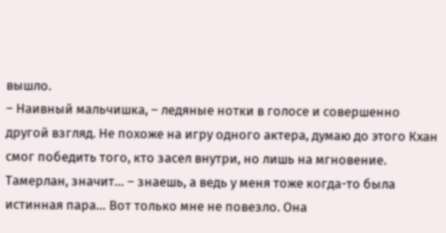вышло.
– Наивный мальчишка, – ледяные нотки в голосе и совершенно другой взгляд. Не похоже на игру одного актера, думаю до этого Кхан смог победить того, кто засел внутри, но лишь на мгновение. Тамерлан, значит… – знаешь, а ведь у меня тоже когда-то была истинная пара… Вот только мне не повезло. Она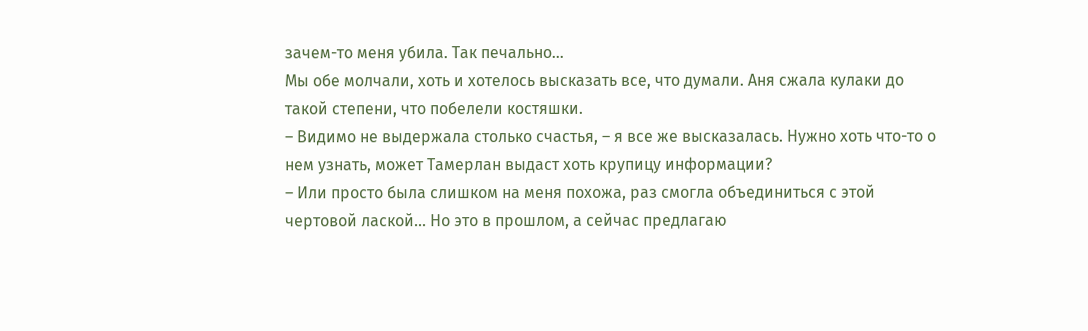зачем-то меня убила. Так печально…
Мы обе молчали, хоть и хотелось высказать все, что думали. Аня сжала кулаки до такой степени, что побелели костяшки.
– Видимо не выдержала столько счастья, – я все же высказалась. Нужно хоть что-то о нем узнать, может Тамерлан выдаст хоть крупицу информации?
– Или просто была слишком на меня похожа, раз смогла объединиться с этой чертовой лаской… Но это в прошлом, а сейчас предлагаю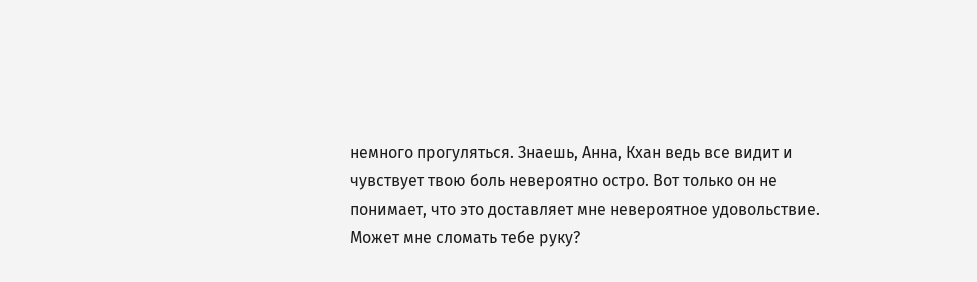немного прогуляться. Знаешь, Анна, Кхан ведь все видит и чувствует твою боль невероятно остро. Вот только он не понимает, что это доставляет мне невероятное удовольствие. Может мне сломать тебе руку?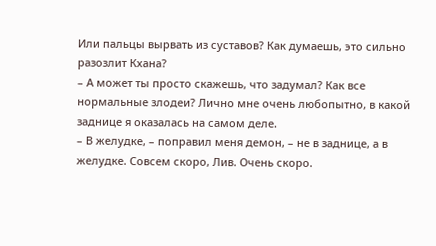Или пальцы вырвать из суставов? Как думаешь, это сильно разозлит Кхана?
– А может ты просто скажешь, что задумал? Как все нормальные злодеи? Лично мне очень любопытно, в какой заднице я оказалась на самом деле.
– В желудке, – поправил меня демон, – не в заднице, а в желудке. Совсем скоро, Лив. Очень скоро.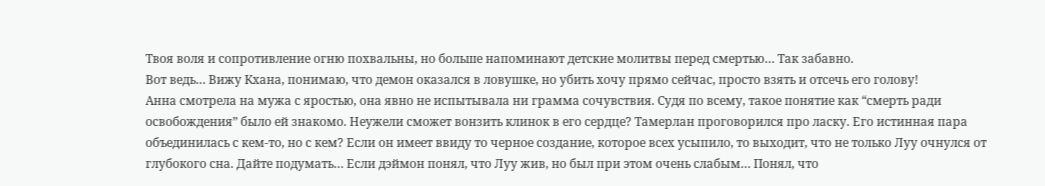Твоя воля и сопротивление огню похвальны, но больше напоминают детские молитвы перед смертью… Так забавно.
Вот ведь… Вижу Кхана, понимаю, что демон оказался в ловушке, но убить хочу прямо сейчас, просто взять и отсечь его голову!
Анна смотрела на мужа с яростью, она явно не испытывала ни грамма сочувствия. Судя по всему, такое понятие как “смерть ради освобождения” было ей знакомо. Неужели сможет вонзить клинок в его сердце? Тамерлан проговорился про ласку. Его истинная пара объединилась с кем-то, но с кем? Если он имеет ввиду то черное создание, которое всех усыпило, то выходит, что не только Луу очнулся от глубокого сна. Дайте подумать… Если дэймон понял, что Луу жив, но был при этом очень слабым… Понял, что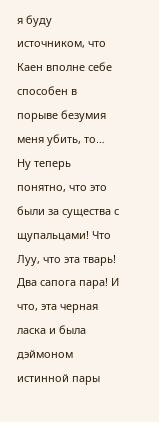я буду источником, что Каен вполне себе способен в порыве безумия меня убить, то…
Ну теперь понятно, что это были за существа с щупальцами! Что Луу, что эта тварь! Два сапога пара! И что, эта черная ласка и была дэймоном истинной пары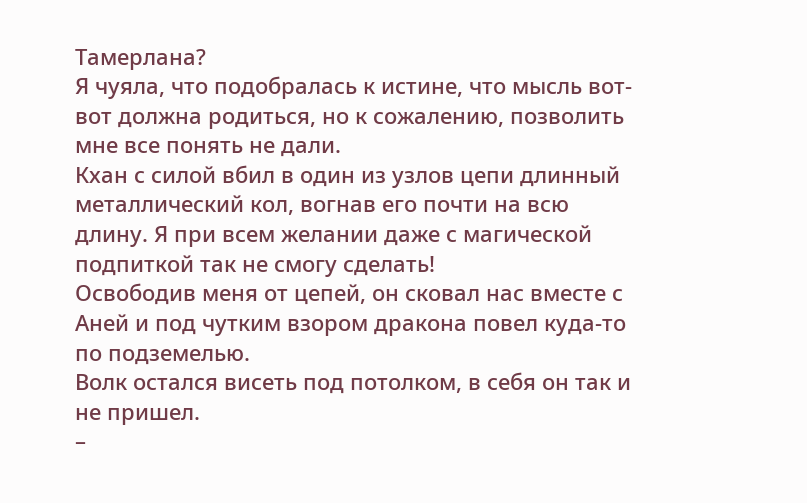Тамерлана?
Я чуяла, что подобралась к истине, что мысль вот-вот должна родиться, но к сожалению, позволить мне все понять не дали.
Кхан с силой вбил в один из узлов цепи длинный металлический кол, вогнав его почти на всю длину. Я при всем желании даже с магической подпиткой так не смогу сделать!
Освободив меня от цепей, он сковал нас вместе с Аней и под чутким взором дракона повел куда-то по подземелью.
Волк остался висеть под потолком, в себя он так и не пришел.
–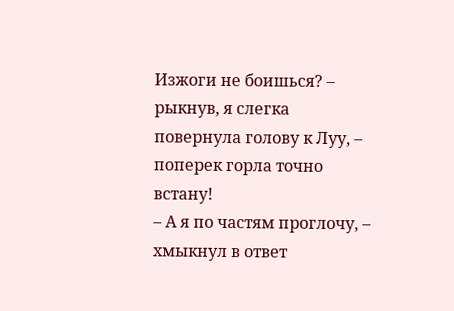Изжоги не боишься? – рыкнув, я слегка повернула голову к Луу, – поперек горла точно встану!
– А я по частям проглочу, – хмыкнул в ответ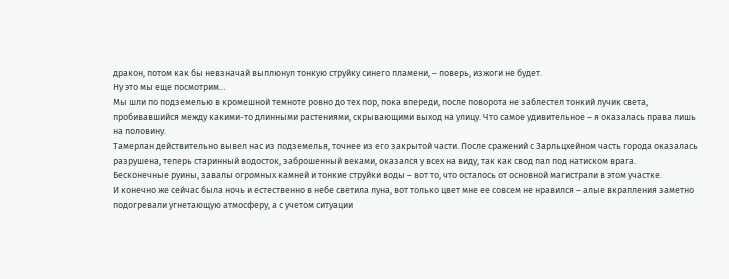дракон, потом как бы невзначай выплюнул тонкую струйку синего пламени, – поверь, изжоги не будет.
Ну это мы еще посмотрим…
Мы шли по подземелью в кромешной темноте ровно до тех пор, пока впереди, после поворота не заблестел тонкий лучик света, пробивавшийся между какими-то длинными растениями, скрывающими выход на улицу. Что самое удивительное – я оказалась права лишь на половину.
Тамерлан действительно вывел нас из подземелья, точнее из его закрытой части. После сражений с Зарльцхейном часть города оказалась разрушена, теперь старинный водосток, заброшенный веками, оказался у всех на виду, так как свод пал под натиском врага.
Бесконечные руины, завалы огромных камней и тонкие струйки воды – вот то, что осталось от основной магистрали в этом участке.
И конечно же сейчас была ночь и естественно в небе светила луна, вот только цвет мне ее совсем не нравился – алые вкрапления заметно подогревали угнетающую атмосферу, а с учетом ситуации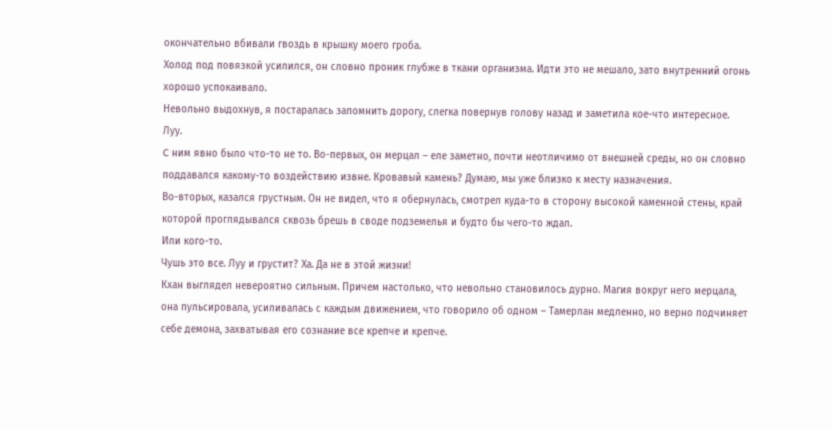окончательно вбивали гвоздь в крышку моего гроба.
Холод под повязкой усилился, он словно проник глубже в ткани организма. Идти это не мешало, зато внутренний огонь хорошо успокаивало.
Невольно выдохнув, я постаралась запомнить дорогу, слегка повернув голову назад и заметила кое-что интересное.
Луу.
C ним явно было что-то не то. Во-первых, он мерцал – еле заметно, почти неотличимо от внешней среды, но он словно поддавался какому-то воздействию извне. Кровавый камень? Думаю, мы уже близко к месту назначения.
Во-вторых, казался грустным. Он не видел, что я обернулась, смотрел куда-то в сторону высокой каменной стены, край которой проглядывался сквозь брешь в своде подземелья и будто бы чего-то ждал.
Или кого-то.
Чушь это все. Луу и грустит? Ха. Да не в этой жизни!
Кхан выглядел невероятно сильным. Причем настолько, что невольно становилось дурно. Магия вокруг него мерцала, она пульсировала, усиливалась с каждым движением, что говорило об одном – Тамерлан медленно, но верно подчиняет себе демона, захватывая его сознание все крепче и крепче.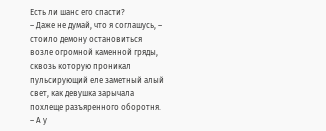Есть ли шанс его спасти?
– Даже не думай, что я соглашусь, – стоило демону остановиться возле огромной каменной гряды, сквозь которую проникал пульсирующий еле заметный алый свет, как девушка зарычала похлеще разъяренного оборотня.
– А у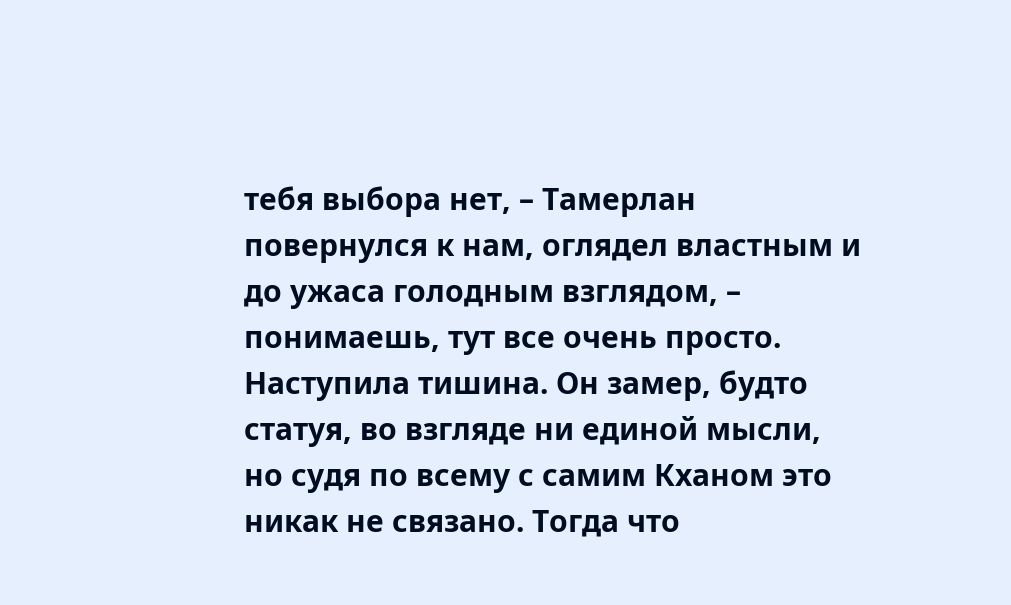тебя выбора нет, – Тамерлан повернулся к нам, оглядел властным и до ужаса голодным взглядом, – понимаешь, тут все очень просто.
Наступила тишина. Он замер, будто статуя, во взгляде ни единой мысли, но судя по всему с самим Кханом это никак не связано. Тогда что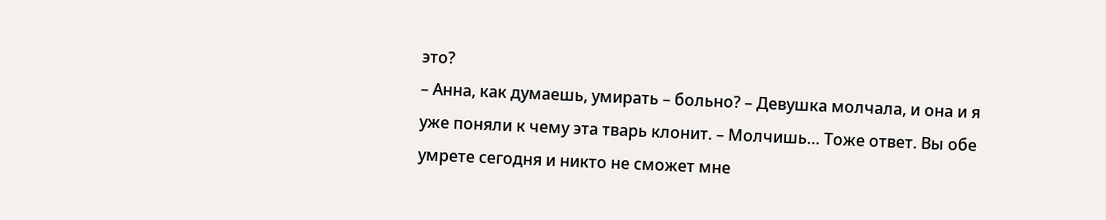это?
– Анна, как думаешь, умирать – больно? – Девушка молчала, и она и я уже поняли к чему эта тварь клонит. – Молчишь… Тоже ответ. Вы обе умрете сегодня и никто не сможет мне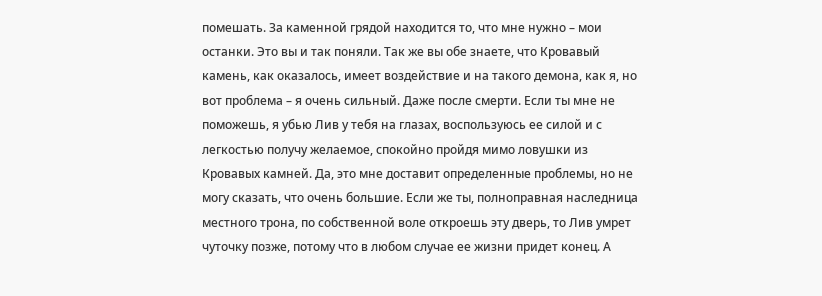помешать. За каменной грядой находится то, что мне нужно – мои останки. Это вы и так поняли. Так же вы обе знаете, что Кровавый камень, как оказалось, имеет воздействие и на такого демона, как я, но вот проблема – я очень сильный. Даже после смерти. Если ты мне не поможешь, я убью Лив у тебя на глазах, воспользуюсь ее силой и с легкостью получу желаемое, спокойно пройдя мимо ловушки из Кровавых камней. Да, это мне доставит определенные проблемы, но не могу сказать, что очень большие. Если же ты, полноправная наследница местного трона, по собственной воле откроешь эту дверь, то Лив умрет чуточку позже, потому что в любом случае ее жизни придет конец. А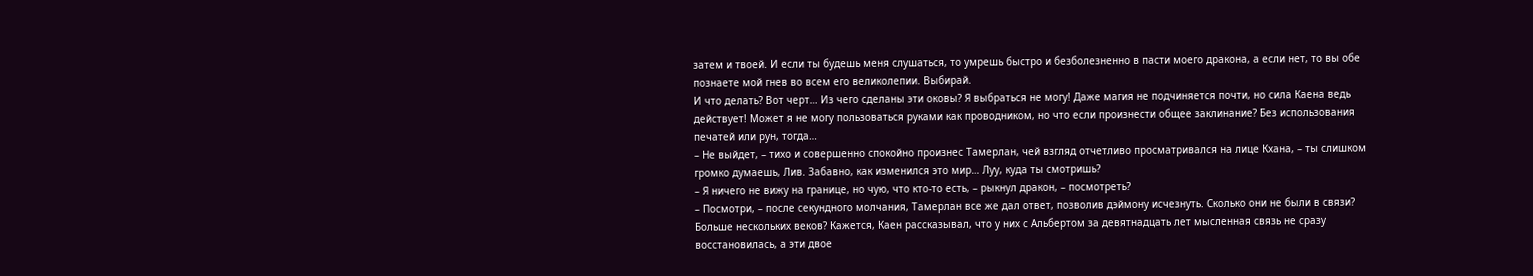затем и твоей. И если ты будешь меня слушаться, то умрешь быстро и безболезненно в пасти моего дракона, а если нет, то вы обе познаете мой гнев во всем его великолепии. Выбирай.
И что делать? Вот черт… Из чего сделаны эти оковы? Я выбраться не могу! Даже магия не подчиняется почти, но сила Каена ведь действует! Может я не могу пользоваться руками как проводником, но что если произнести общее заклинание? Без использования печатей или рун, тогда…
– Не выйдет, – тихо и совершенно спокойно произнес Тамерлан, чей взгляд отчетливо просматривался на лице Кхана, – ты слишком громко думаешь, Лив. Забавно, как изменился это мир… Луу, куда ты смотришь?
– Я ничего не вижу на границе, но чую, что кто-то есть, – рыкнул дракон, – посмотреть?
– Посмотри, – после секундного молчания, Тамерлан все же дал ответ, позволив дэймону исчезнуть. Сколько они не были в связи? Больше нескольких веков? Кажется, Каен рассказывал, что у них с Альбертом за девятнадцать лет мысленная связь не сразу восстановилась, а эти двое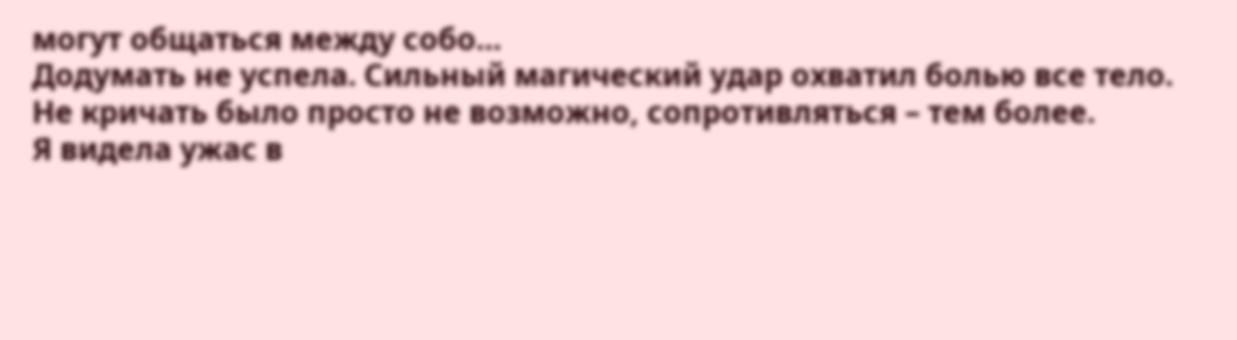могут общаться между собо…
Додумать не успела. Сильный магический удар охватил болью все тело. Не кричать было просто не возможно, сопротивляться – тем более.
Я видела ужас в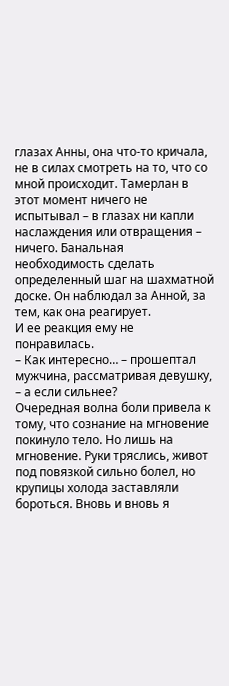глазах Анны, она что-то кричала, не в силах смотреть на то, что со мной происходит. Тамерлан в этот момент ничего не испытывал – в глазах ни капли наслаждения или отвращения – ничего. Банальная необходимость сделать определенный шаг на шахматной доске. Он наблюдал за Анной, за тем, как она реагирует.
И ее реакция ему не понравилась.
– Как интересно… – прошептал мужчина, рассматривая девушку, – а если сильнее?
Очередная волна боли привела к тому, что сознание на мгновение покинуло тело. Но лишь на мгновение. Руки тряслись, живот под повязкой сильно болел, но крупицы холода заставляли бороться. Вновь и вновь я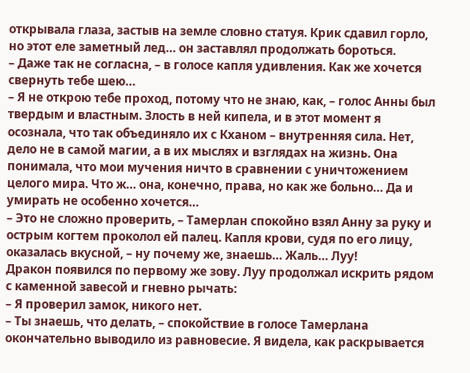открывала глаза, застыв на земле словно статуя. Крик сдавил горло, но этот еле заметный лед… он заставлял продолжать бороться.
– Даже так не согласна, – в голосе капля удивления. Как же хочется свернуть тебе шею…
– Я не открою тебе проход, потому что не знаю, как, – голос Анны был твердым и властным. Злость в ней кипела, и в этот момент я осознала, что так объединяло их с Кханом – внутренняя сила. Нет, дело не в самой магии, а в их мыслях и взглядах на жизнь. Она понимала, что мои мучения ничто в сравнении с уничтожением целого мира. Что ж… она, конечно, права, но как же больно… Да и умирать не особенно хочется…
– Это не сложно проверить, – Тамерлан спокойно взял Анну за руку и острым когтем проколол ей палец. Капля крови, судя по его лицу, оказалась вкусной, – ну почему же, знаешь… Жаль… Луу!
Дракон появился по первому же зову. Луу продолжал искрить рядом с каменной завесой и гневно рычать:
– Я проверил замок, никого нет.
– Ты знаешь, что делать, – спокойствие в голосе Тамерлана окончательно выводило из равновесие. Я видела, как раскрывается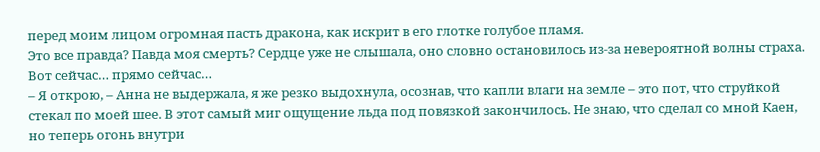перед моим лицом огромная пасть дракона, как искрит в его глотке голубое пламя.
Это все правда? Павда моя смерть? Сердце уже не слышала, оно словно остановилось из-за невероятной волны страха. Вот сейчас… прямо сейчас…
– Я открою, – Анна не выдержала, я же резко выдохнула, осознав, что капли влаги на земле – это пот, что струйкой стекал по моей шее. В этот самый миг ощущение льда под повязкой закончилось. Не знаю, что сделал со мной Каен, но теперь огонь внутри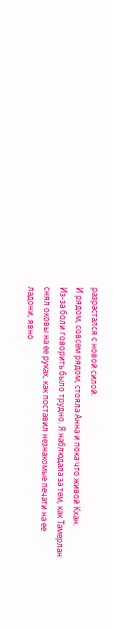разрастался с новой силой.
И рядом, совсем рядом, стояла Анна и пока что живой Кхан.
Из-за боли говорить было трудно. Я наблюдала за тем, как Тамерлан снял оковы на ее руках, как поставил незнакомые печати на ее ладони, явно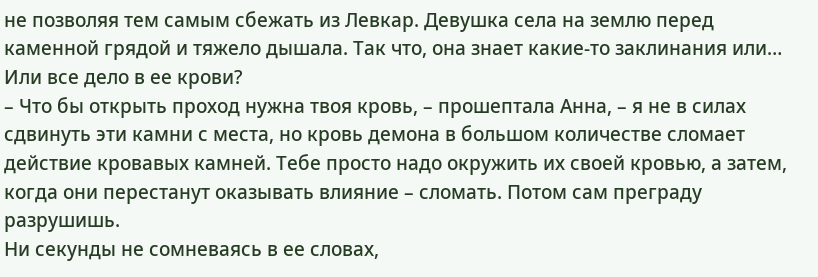не позволяя тем самым сбежать из Левкар. Девушка села на землю перед каменной грядой и тяжело дышала. Так что, она знает какие-то заклинания или…
Или все дело в ее крови?
– Что бы открыть проход нужна твоя кровь, – прошептала Анна, – я не в силах сдвинуть эти камни с места, но кровь демона в большом количестве сломает действие кровавых камней. Тебе просто надо окружить их своей кровью, а затем, когда они перестанут оказывать влияние – сломать. Потом сам преграду разрушишь.
Ни секунды не сомневаясь в ее словах,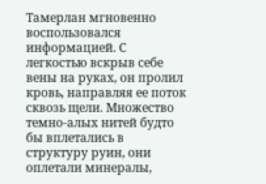Тамерлан мгновенно воспользовался информацией. С легкостью вскрыв себе вены на руках, он пролил кровь, направляя ее поток сквозь щели. Множество темно-алых нитей будто бы вплетались в структуру руин, они оплетали минералы,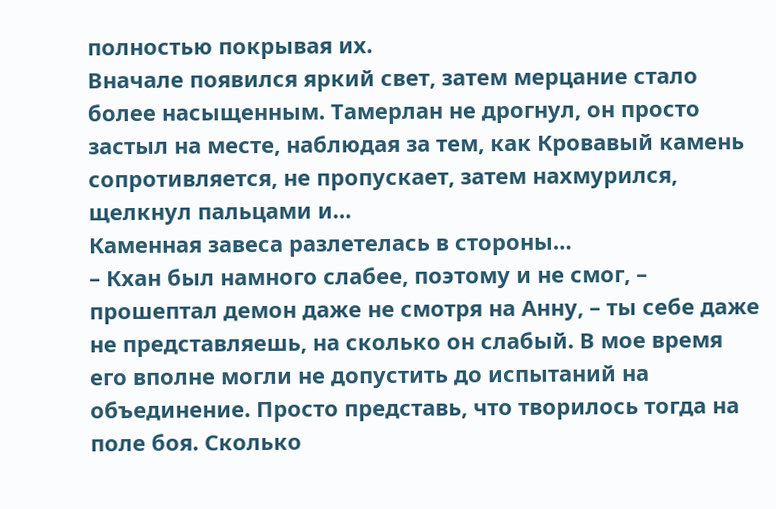полностью покрывая их.
Вначале появился яркий свет, затем мерцание стало более насыщенным. Тамерлан не дрогнул, он просто застыл на месте, наблюдая за тем, как Кровавый камень сопротивляется, не пропускает, затем нахмурился, щелкнул пальцами и…
Каменная завеса разлетелась в стороны…
– Кхан был намного слабее, поэтому и не смог, – прошептал демон даже не смотря на Анну, – ты себе даже не представляешь, на сколько он слабый. В мое время его вполне могли не допустить до испытаний на объединение. Просто представь, что творилось тогда на поле боя. Сколько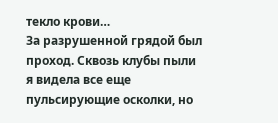текло крови…
За разрушенной грядой был проход. Сквозь клубы пыли я видела все еще пульсирующие осколки, но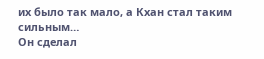их было так мало, а Кхан стал таким сильным…
Он сделал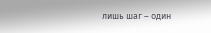лишь шаг – один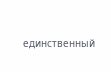единственный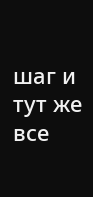шаг и тут же все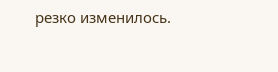резко изменилось.